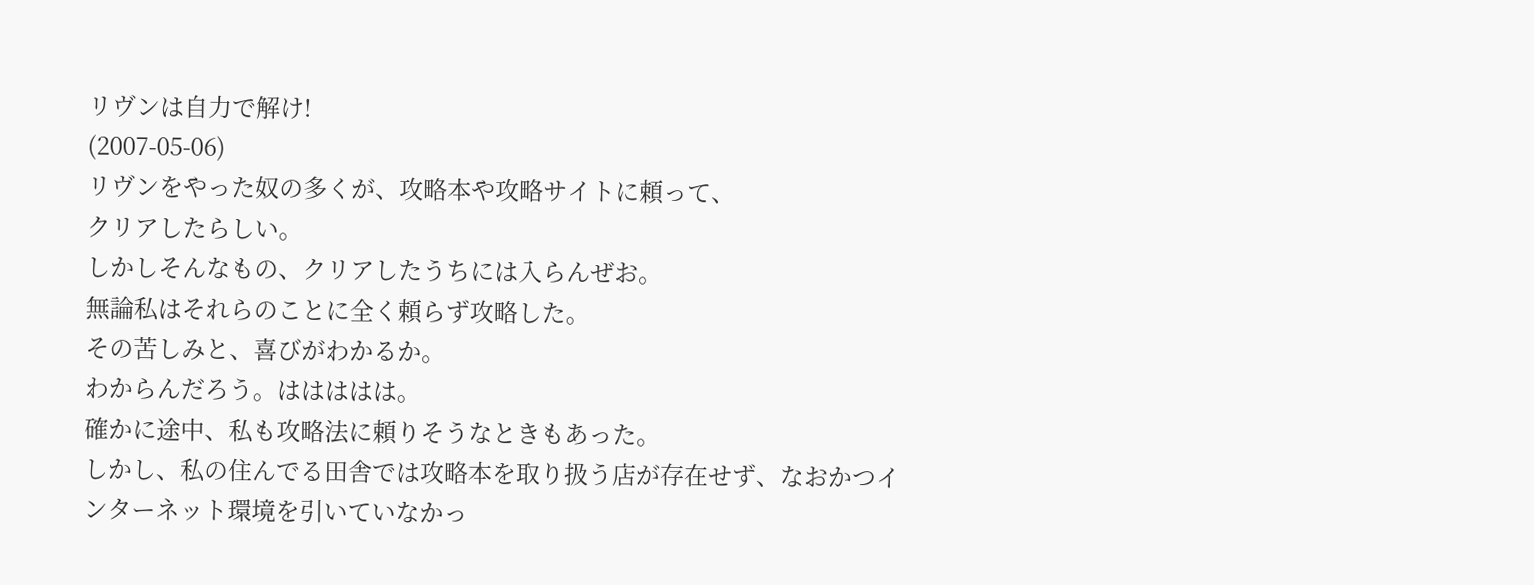リヴンは自力で解け!
(2007-05-06)
リヴンをやった奴の多くが、攻略本や攻略サイトに頼って、
クリアしたらしい。
しかしそんなもの、クリアしたうちには入らんぜお。
無論私はそれらのことに全く頼らず攻略した。
その苦しみと、喜びがわかるか。
わからんだろう。ははははは。
確かに途中、私も攻略法に頼りそうなときもあった。
しかし、私の住んでる田舎では攻略本を取り扱う店が存在せず、なおかつインターネット環境を引いていなかっ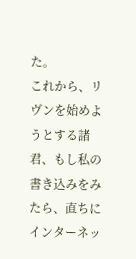た。
これから、リヴンを始めようとする諸君、もし私の書き込みをみたら、直ちにインターネッ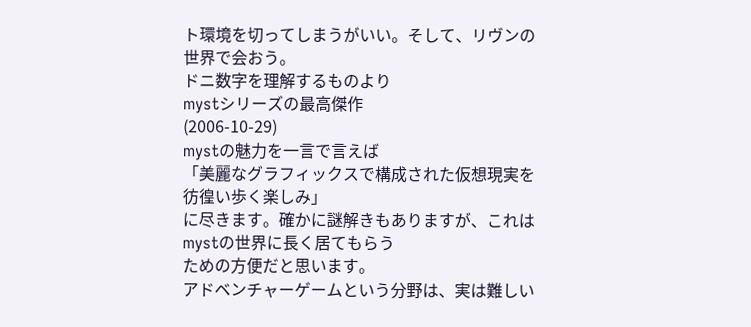ト環境を切ってしまうがいい。そして、リヴンの世界で会おう。
ドニ数字を理解するものより
mystシリーズの最高傑作
(2006-10-29)
mystの魅力を一言で言えば
「美麗なグラフィックスで構成された仮想現実を彷徨い歩く楽しみ」
に尽きます。確かに謎解きもありますが、これはmystの世界に長く居てもらう
ための方便だと思います。
アドベンチャーゲームという分野は、実は難しい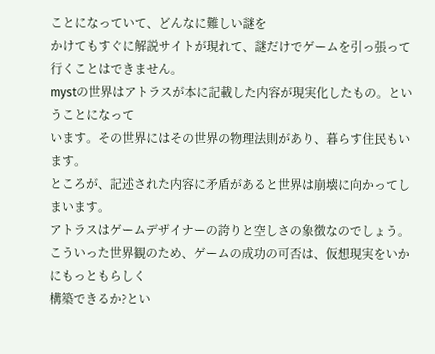ことになっていて、どんなに難しい謎を
かけてもすぐに解説サイトが現れて、謎だけでゲームを引っ張って行くことはできません。
mystの世界はアトラスが本に記載した内容が現実化したもの。ということになって
います。その世界にはその世界の物理法則があり、暮らす住民もいます。
ところが、記述された内容に矛盾があると世界は崩壊に向かってしまいます。
アトラスはゲームデザイナーの誇りと空しさの象徴なのでしょう。
こういった世界観のため、ゲームの成功の可否は、仮想現実をいかにもっともらしく
構築できるか?とい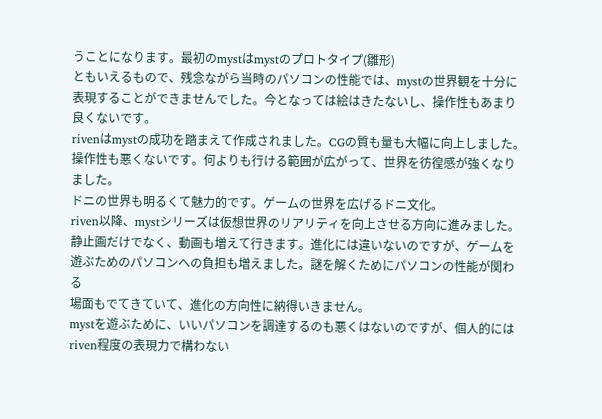うことになります。最初のmystはmystのプロトタイプ(雛形)
ともいえるもので、残念ながら当時のパソコンの性能では、mystの世界観を十分に
表現することができませんでした。今となっては絵はきたないし、操作性もあまり
良くないです。
rivenはmystの成功を踏まえて作成されました。CGの質も量も大幅に向上しました。
操作性も悪くないです。何よりも行ける範囲が広がって、世界を彷徨感が強くなりました。
ドニの世界も明るくて魅力的です。ゲームの世界を広げるドニ文化。
riven以降、mystシリーズは仮想世界のリアリティを向上させる方向に進みました。
静止画だけでなく、動画も増えて行きます。進化には違いないのですが、ゲームを
遊ぶためのパソコンへの負担も増えました。謎を解くためにパソコンの性能が関わる
場面もでてきていて、進化の方向性に納得いきません。
mystを遊ぶために、いいパソコンを調達するのも悪くはないのですが、個人的には
riven程度の表現力で構わない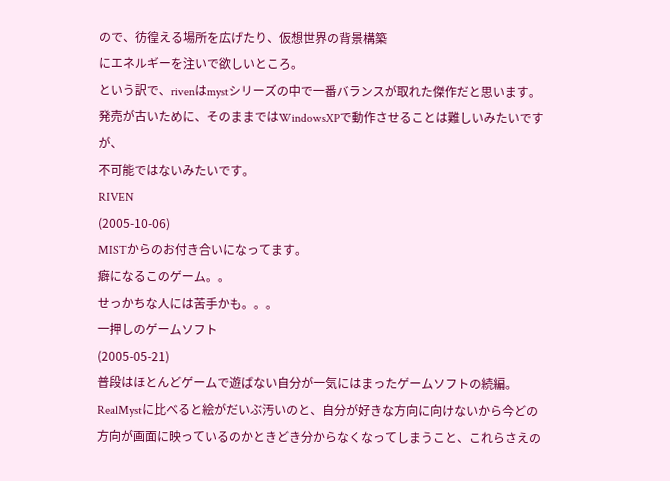ので、彷徨える場所を広げたり、仮想世界の背景構築
にエネルギーを注いで欲しいところ。
という訳で、rivenはmystシリーズの中で一番バランスが取れた傑作だと思います。
発売が古いために、そのままではWindowsXPで動作させることは難しいみたいですが、
不可能ではないみたいです。
RIVEN
(2005-10-06)
MISTからのお付き合いになってます。
癖になるこのゲーム。。
せっかちな人には苦手かも。。。
一押しのゲームソフト
(2005-05-21)
普段はほとんどゲームで遊ばない自分が一気にはまったゲームソフトの続編。
RealMystに比べると絵がだいぶ汚いのと、自分が好きな方向に向けないから今どの方向が画面に映っているのかときどき分からなくなってしまうこと、これらさえの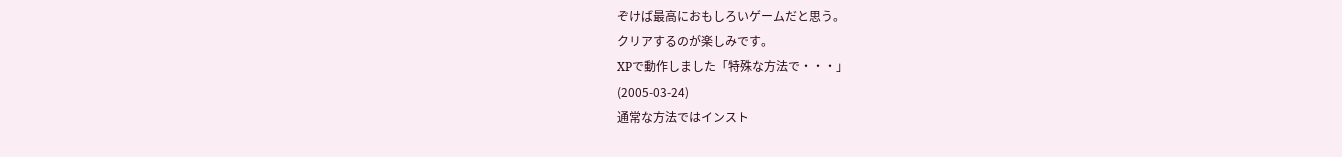ぞけば最高におもしろいゲームだと思う。
クリアするのが楽しみです。
XPで動作しました「特殊な方法で・・・」
(2005-03-24)
通常な方法ではインスト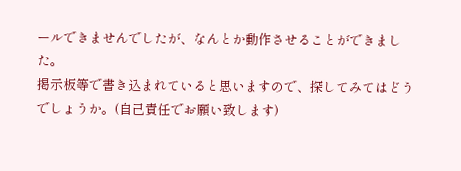ールできませんでしたが、なんとか動作させることができました。
掲示板等で書き込まれていると思いますので、探してみてはどうでしょうか。(自己責任でお願い致します)